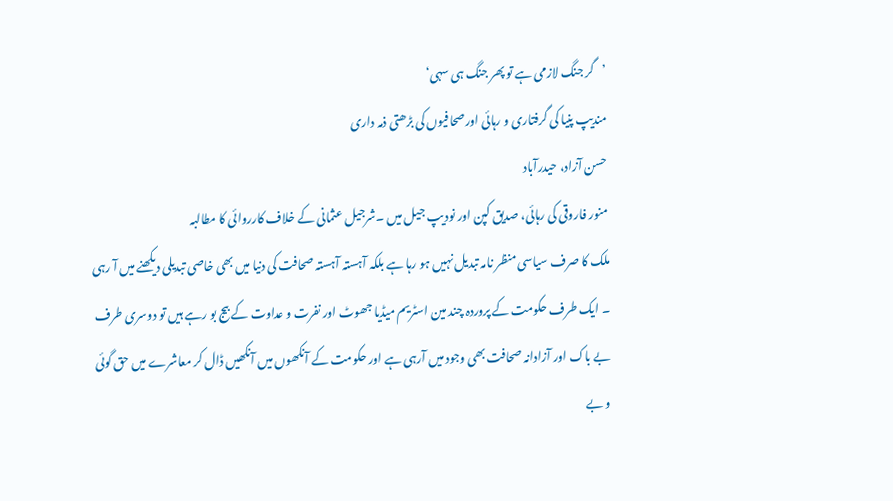’گر جنگ لازمی ہے تو پھر جنگ ہی سہی‘
مندیپ پنیا کی گرفتاری و رہائی اورصحافیوں کی بڑھتی ذمہ داری
حسن آزاد، حیدرآباد
منور فاروقی کی رہائی، صدیق کپن اور نودیپ جیل میں ۔شرجیل عثمانی کے خلاف کارروائی کا مطالبہ
ملک کا صرف سیاسی منظر نامہ تبدیل نہیں ہو رہا ہے بلکہ آہستہ آہستہ صحافت کی دنیا میں بھی خاصی تبدیلی دیکھنے میں آ رہی ۔ ایک طرف حکومت کے پروردہ چند مین اسٹریم میڈیا جھوٹ اور نفرت و عداوت کے بیج بو رہے ہیں تو دوسری طرف بے باک اور آزادانہ صحافت بھی وجود میں آرہی ہے اور حکومت کے آنکھوں میں آنکھیں ڈال کر معاشرے میں حق گوئی و بے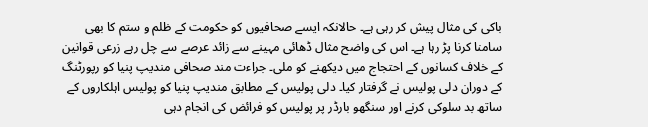باکی کی مثال پیش کر رہی ہے۔ حالانکہ ایسے صحافیوں کو حکومت کے ظلم و ستم کا بھی سامنا کرنا پڑ رہا ہے۔ اس کی واضح مثال ڈھائی مہینے سے زائد عرصے سے چل رہے زرعی قوانین کے خلاف کسانوں کے احتجاج میں دیکھنے کو ملی۔ جراءت مند صحافی مندیپ پنیا کو رپورٹنگ کے دوران دلی پولیس نے گرفتار کیا۔ دلی پولیس کے مطابق مندیپ پنیا کو پولیس اہلکاروں کے ساتھ بد سلوکی کرنے اور سنگھو بارڈر پر پولیس کو فرائض کی انجام دہی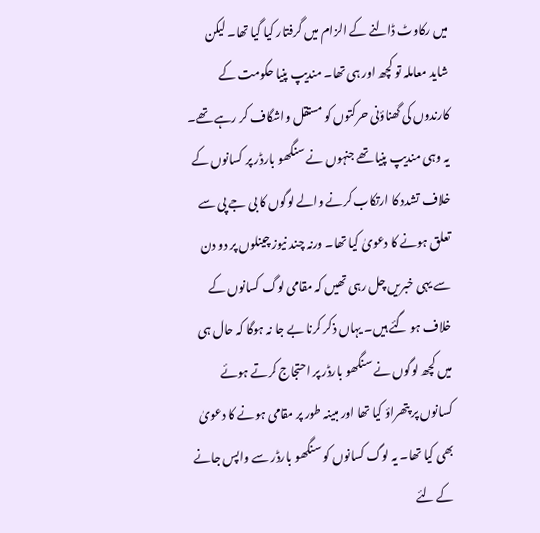میں رکاوٹ ڈالنے کے الزام میں گرفتار کیا گیا تھا۔ لیکن شاید معاملہ تو کچھ اور ہی تھا۔ مندیپ پنیا حکومت کے کارندوں کی گھناؤنی حرکتوں کو مستقل واشگاف کر رہے تھے۔ یہ وہی مندیپ پنیا تھے جنہوں نے سنگھو بارڈر پر کسانوں کے خلاف تشدد کا ارتکاب کرنے والے لوگوں کا بی جے پی سے تعلق ہونے کا دعویٰ کیا تھا۔ ورنہ چند نیوز چینلوں پر دو دن سے یہی خبریں چل رہی تھیں کہ مقامی لوگ کسانوں کے خلاف ہو گئے ہیں۔ یہاں ذکر کرنا بے جا نہ ہوگا کہ حال ہی میں کچھ لوگوں نے سنگھو بارڈر پر احتجاج کرتے ہوئے کسانوں پر پتھراؤ کیا تھا اور مبینہ طور پر مقامی ہونے کا دعویٰ بھی کیا تھا۔ یہ لوگ کسانوں کو سنگھو بارڈر سے واپس جانے کے لئے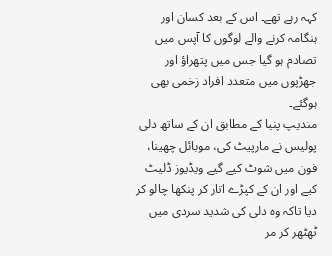کہہ رہے تھے۔ اس کے بعد کسان اور ہنگامہ کرنے والے لوگوں کا آپس میں تصادم ہو گیا جس میں پتھراؤ اور جھڑپوں میں متعدد افراد زخمی بھی ہوگئے۔
مندیپ پنیا کے مطابق ان کے ساتھ دلی پولیس نے مارپیٹ کی، موبائل چھینا، فون میں شوٹ کیے گیے ویڈیوز ڈلیٹ کیے اور ان کے کپڑے اتار کر پنکھا چالو کر دیا تاکہ وہ دلی کی شدید سردی میں ٹھٹھر کر مر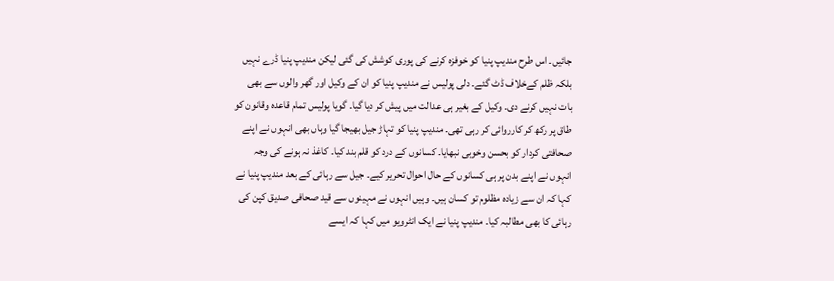جائیں۔ اس طرح مندیپ پنیا کو خوفزہ کرنے کی پوری کوشش کی گئی لیکن مندیپ پنیا ڈرے نہیں بلکہ ظلم کےخلاف ڈٹ گئے۔ دلی پولیس نے مندیپ پنیا کو ان کے وکیل اور گھر والوں سے بھی بات نہیں کرنے دی۔ وکیل کے بغیر ہی عدالت میں پیش کر دیا گیا۔ گویا پولیس تمام قاعدہ وقانون کو طاق پر رکھ کر کارروائی کر رہی تھی۔ مندیپ پنیا کو تہاڑ جیل بھیجا گیا وہاں بھی انہوں نے اپنے صحافتی کردار کو بحسن وخوبی نبھایا۔ کسانوں کے درد کو قلم بند کیا۔ کاغذ نہ ہونے کی وجہ انہوں نے اپنے بدن پر ہی کسانوں کے حال احوال تحریر کیے۔ جیل سے رہائی کے بعد مندیپ پنیا نے کہا کہ ان سے زیادہ مظلوم تو کسان ہیں۔ وہیں انہوں نے مہینوں سے قید صحافی صدیق کپن کی رہائی کا بھی مطالبہ کیا۔ مندیپ پنیا نے ایک انٹرویو میں کہا کہ ایسے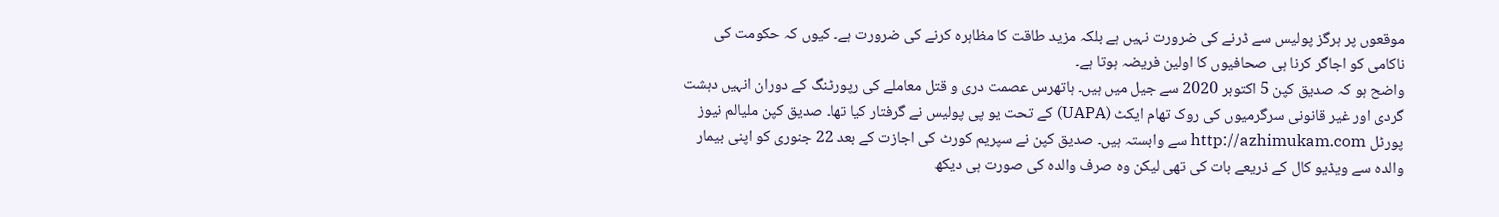موقعوں پر ہرگز پولیس سے ڈرنے کی ضرورت نہیں ہے بلکہ مزید طاقت کا مظاہرہ کرنے کی ضرورت ہے۔ کیوں کہ حکومت کی ناکامی کو اجاگر کرنا ہی صحافیوں کا اولین فریضہ ہوتا ہے۔
واضح ہو کہ صدیق کپن 5 اکتوبر 2020 سے جیل میں ہیں۔ ہاتھرس عصمت دری و قتل معاملے کی رپورٹنگ کے دوران انہیں دہشت گردی اور غیر قانونی سرگرمیوں کی روک تھام ایکٹ (UAPA) کے تحت یو پی پولیس نے گرفتار کیا تھا۔ صدیق کپن ملیالم نیوز پورٹل http://azhimukam.com سے وابستہ ہیں۔ صدیق کپن نے سپریم کورٹ کی اجازت کے بعد 22 جنوری کو اپنی بیمار والدہ سے ویڈیو کال کے ذریعے بات کی تھی لیکن وہ صرف والدہ کی صورت ہی دیکھ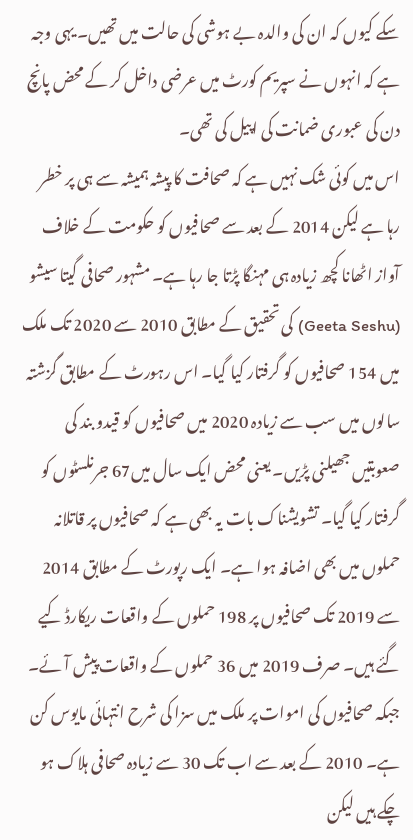سکے کیوں کہ ان کی والدہ بے ہوشی کی حالت میں تھیں۔ یہی وجہ ہے کہ انہوں نے سپریم کورٹ میں عرضی داخل کر کے محض پانچ دن کی عبوری ضمانت کی اپیل کی تھی۔
اس میں کوئی شک نہیں ہے کہ صحافت کا پیشہ ہمیشہ سے ہی پر خطر رہا ہے لیکن 2014 کے بعد سے صحافیوں کو حکومت کے خلاف آواز اٹھانا کچھ زیادہ ہی مہنگا پڑتا جا رہا ہے۔ مشہور صحافی گیتا سیشو (Geeta Seshu) کی تحقیق کے مطابق 2010 سے 2020 تک ملک میں 154 صحافیوں کو گرفتار کیا گیا۔ اس رہورٹ کے مطابق گزشتہ سالوں میں سب سے زیادہ 2020 میں صحافیوں کو قیدو بند کی صعوبتیں جھیلنی پڑیں۔ یعنی محض ایک سال میں67 جرنلسٹوں کو گرفتار کیا گیا۔ تشویشناک بات یہ بھی ہے کہ صحافیوں پر قاتلانہ حملوں میں بھی اضافہ ہوا ہے۔ ایک رپورٹ کے مطابق 2014 سے 2019 تک صحافیوں پر 198 حملوں کے واقعات ریکارڈ کیے گئے ہیں۔ صرف 2019 میں 36 حملوں کے واقعات پیش آئے۔ جبکہ صحافیوں کی اموات پر ملک میں سزا کی شرح انتہائی مایوس کن ہے۔ 2010 کے بعد سے اب تک 30 سے زیادہ صحافی ہلاک ہو چکے ہیں لیکن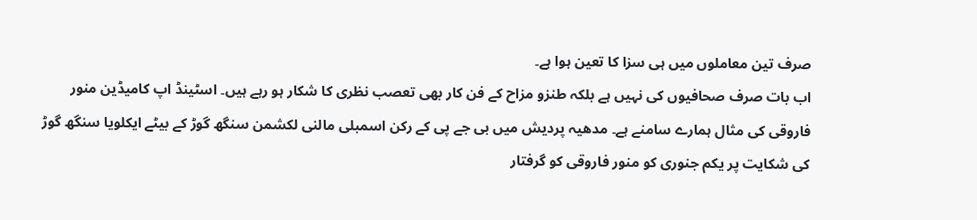صرف تین معاملوں میں ہی سزا کا تعین ہوا ہے۔
اب بات صرف صحافیوں کی نہیں ہے بلکہ طنزو مزاح کے فن کار بھی تعصب نظری کا شکار ہو رہے ہیں۔ اسٹینڈ اپ کامیڈین منور فاروقی کی مثال ہمارے سامنے ہے۔ مدھیہ پردیش میں بی جے پی کے رکن اسمبلی مالنی لکشمن سنگھ گوڑ کے بیٹے ایکلویا سنگھ گوڑ کی شکایت پر یکم جنوری کو منور فاروقی کو گرفتار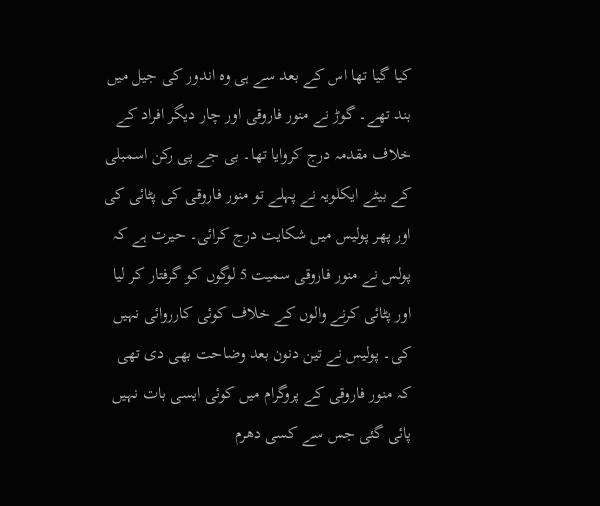کیا گیا تھا اس کے بعد سے ہی وہ اندور کی جیل میں بند تھے۔ گوڑ نے منور فاروقی اور چار دیگر افراد کے خلاف مقدمہ درج کروایا تھا۔ بی جے پی رکن اسمبلی کے بیٹے ایکلویہ نے پہلے تو منور فاروقی کی پٹائی کی اور پھر پولیس میں شکایت درج کرائی۔ حیرت ہے کہ پولس نے منور فاروقی سمیت 5 لوگوں کو گرفتار کر لیا اور پٹائی کرنے والوں کے خلاف کوئی کارروائی نہیں کی۔ پولیس نے تین دنون بعد وضاحت بھی دی تھی کہ منور فاروقی کے پروگرام میں کوئی ایسی بات نہیں پائی گئی جس سے کسی دھرم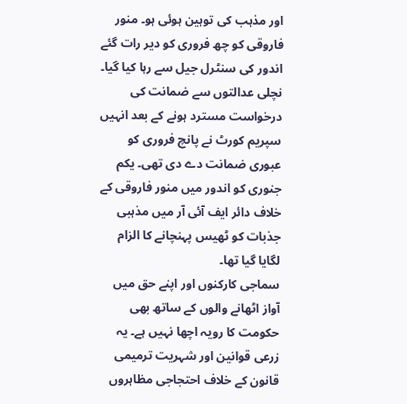اور مذہب کی توہین ہوئی ہو۔ منور فاروقی کو چھ فروری کو دیر رات گئے اندور کی سنٹرل جیل سے رہا کیا گیا۔ نچلی عدالتوں سے ضمانت کی درخواست مسترد ہونے کے بعد انہیں سپریم کورٹ نے پانچ فروری کو عبوری ضمانت دے دی تھی۔ یکم جنوری کو اندور میں منور فاروقی کے خلاف دائر ایف آئی آر میں مذہبی جذبات کو ٹھیس پہنچانے کا الزام لگایا گیا تھا۔
سماجی کارکنوں اور اپنے حق میں آواز اٹھانے والوں کے ساتھ بھی حکومت کا رویہ اچھا نہیں ہے۔ یہ زرعی قوانین اور شہریت ترمیمی قانون کے خلاف احتجاجی مظاہروں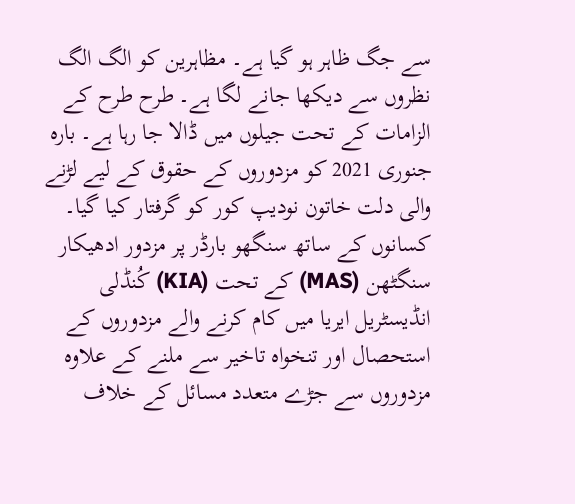سے جگ ظاہر ہو گیا ہے۔ مظاہرین کو الگ الگ نظروں سے دیکھا جانے لگا ہے۔ طرح طرح کے الزامات کے تحت جیلوں میں ڈالا جا رہا ہے۔ بارہ جنوری 2021 کو مزدوروں کے حقوق کے لیے لڑنے والی دلت خاتون نودیپ کور کو گرفتار کیا گیا۔ کسانوں کے ساتھ سنگھو بارڈر پر مزدور ادھیکار سنگٹھن (MAS) کے تحت (KIA) کُنڈلی انڈیسٹریل ایریا میں کام کرنے والے مزدوروں کے استحصال اور تنخواہ تاخیر سے ملنے کے علاوہ مزدوروں سے جڑے متعدد مسائل کے خلاف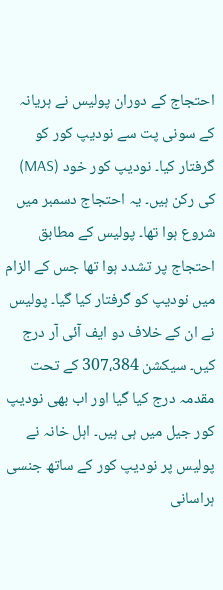احتجاج کے دوران پولیس نے ہریانہ کے سونی پت سے نودیپ کور کو گرفتار کیا۔ نودیپ کور خود (MAS) کی رکن ہیں۔ یہ احتجاج دسمبر میں شروع ہوا تھا۔ پولیس کے مطابق احتجاج پر تشدد ہوا تھا جس کے الزام میں نودیپ کو گرفتار کیا گیا۔ پولیس نے ان کے خلاف دو ایف آئی آر درج کیں۔ سیکشن 307،384 کے تحت مقدمہ درج کیا گیا اور اب بھی نودیپ کور جیل میں ہی ہیں۔ اہل خانہ نے پولیس پر نودیپ کور کے ساتھ جنسی ہراسانی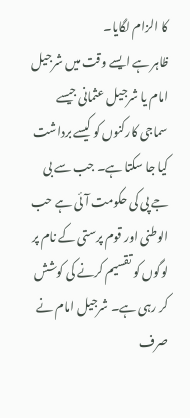کا الزام لگایا۔
ظاہر ہے ایسے وقت میں شرجیل امام یا شرجیل عثمانی جیسے سماجی کارکنوں کو کیسے برداشت کیا جا سکتا ہے۔ جب سے بی جے پی کی حکومت آئی ہے حب الوطنی اور قوم پرستی کے نام پر لوگوں کو تقسیم کرنے کی کوشش کر رہی ہے۔ شرجیل امام نے صرف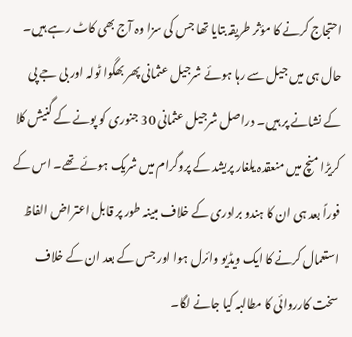احتجاج کرنے کا مؤثر طریقہ بتایا تھا جس کی سزا وہ آج بھی کاٹ رہے ہیں۔ حال ہی میں جیل سے رہا ہوئے شرجیل عثمانی پھر بھگوا ٹولہ اور بی جے پی کے نشانے پر ہیں۔ دراصل شرجیل عثمانی 30 جنوری کو پونے کے گنیش کلا کریڑا منچ میں منعقدہ یلغار پریشد کے پروگرام میں شریک ہوئے تھے۔ اس کے فوراً بعد ہی ان کا ہندو برادری کے خلاف مبینہ طور پر قابل اعتراض الفاظ استعمال کرنے کا ایک ویڈیو وائرل ہوا اور جس کے بعد ان کے خلاف سخت کارروائی کا مطالبہ کیا جانے لگا۔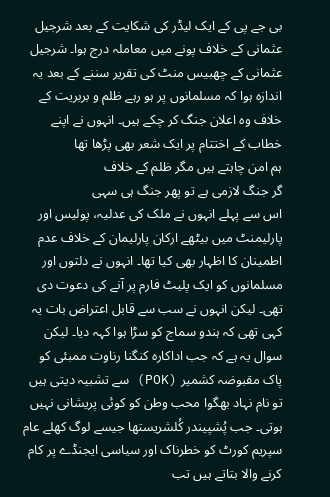بی جے پی کے ایک لیڈر کی شکایت کے بعد شرجیل عثمانی کے خلاف پونے میں معاملہ درج ہوا۔ شرجیل عثمانی کے چھبیس منٹ کی تقریر سننے کے بعد یہ اندازہ ہوا کہ مسلمانوں پر ہو رہے ظلم و بربریت کے خلاف وہ اعلان جنگ کر چکے ہیں۔ انہوں نے اپنے خطاب کے اختتام پر ایک شعر بھی پڑھا تھا
ہم امن چاہتے ہیں مگر ظلم کے خلاف
گر جنگ لازمی ہے تو پھر جنگ ہی سہی
اس سے پہلے انہوں نے ملک کی عدلیہ، پولیس اور پارلیمنٹ میں بیٹھے ارکان پارلیمان کے خلاف عدم اطمینان کا اظہار بھی کیا تھا۔ انہوں نے دلتوں اور مسلمانوں کو ایک پلیٹ فارم پر آنے کی دعوت دی تھی۔ لیکن انہوں نے سب سے قابل اعتراض بات یہ کہی تھی کہ ہندو سماج کو سڑا ہوا کہہ دیا۔ لیکن سوال یہ ہے کہ جب اداکارہ کنگنا رناوت ممبئی کو پاک مقبوضہ کشمیر (POK) سے تشبیہ دیتی ہیں تو نام نہاد بھگوا محب وطن کو کوئی پریشانی نہیں ہوتی۔ جب پُشپیندر کُلشریستھا جیسے لوگ کھلے عام سپریم کورٹ کو خطرناک اور سیاسی ایجنڈے پر کام کرنے والا بتاتے ہیں تب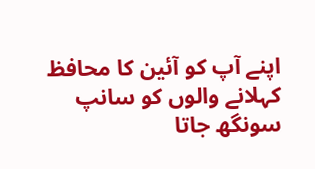اپنے آپ کو آئین کا محافظ کہلانے والوں کو سانپ سونگھ جاتا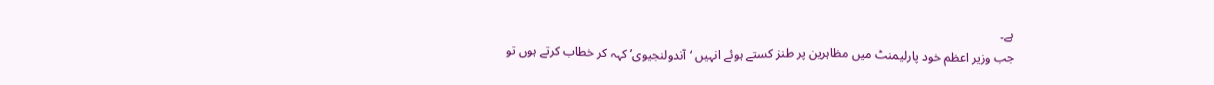ہے۔
جب وزیر اعظم خود پارلیمنٹ میں مظاہرین پر طنز کستے ہوئے انہیں ‘آندولنجیوی’ کہہ کر خطاب کرتے ہوں تو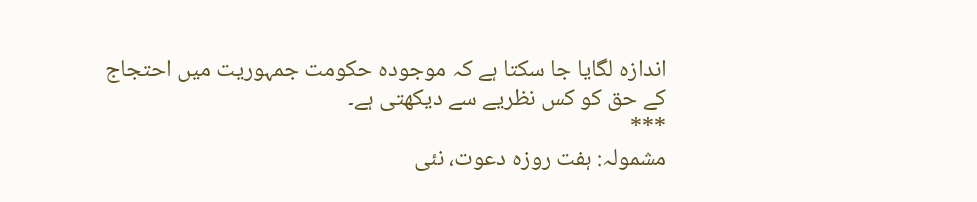اندازہ لگایا جا سکتا ہے کہ موجودہ حکومت جمہوریت میں احتجاج کے حق کو کس نظریے سے دیکھتی ہے۔
***
مشمولہ: ہفت روزہ دعوت، نئی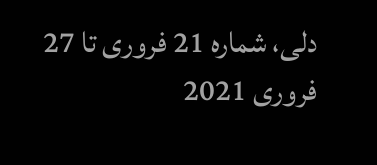دلی، شمارہ 21 فروری تا 27 فروری 2021